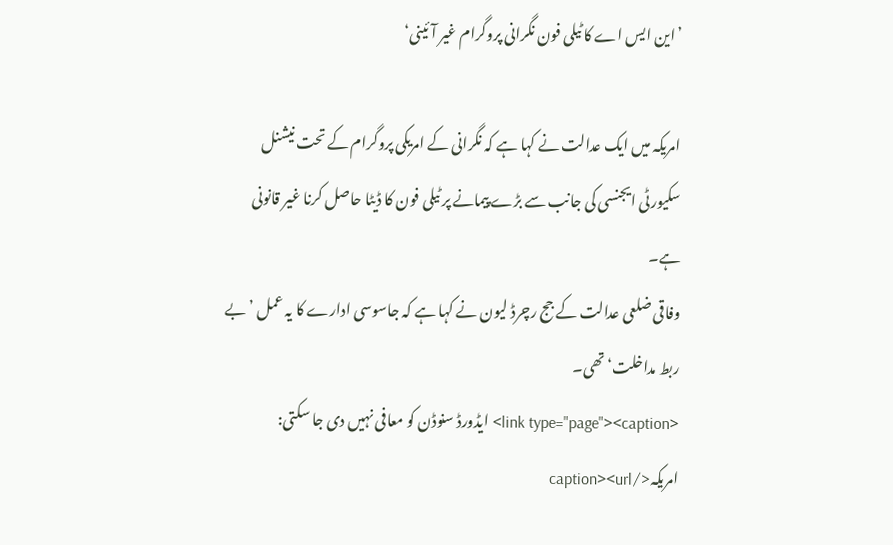’این ایس اے کا ٹیلی فون نگرانی پروگرام غیر آئینی‘

امریکہ میں ایک عدالت نے کہا ہے کہ نگرانی کے امریکی پروگرام کے تحت نیشنل سکیورٹی ایجنسی کی جانب سے بڑے پیمانے پر ٹیلی فون کا ڈیٹا حاصل کرنا غیر قانونی ہے۔
وفاقی ضلعی عدالت کے جج رچرڈ لیون نے کہا ہے کہ جاسوسی ادارے کا یہ عمل ’بے ربط مداخلت‘ تھی۔
<link type="page"><caption> ایڈورڈ سنوڈن کو معافی نہیں دی جا سکتی: امریکہ</caption><url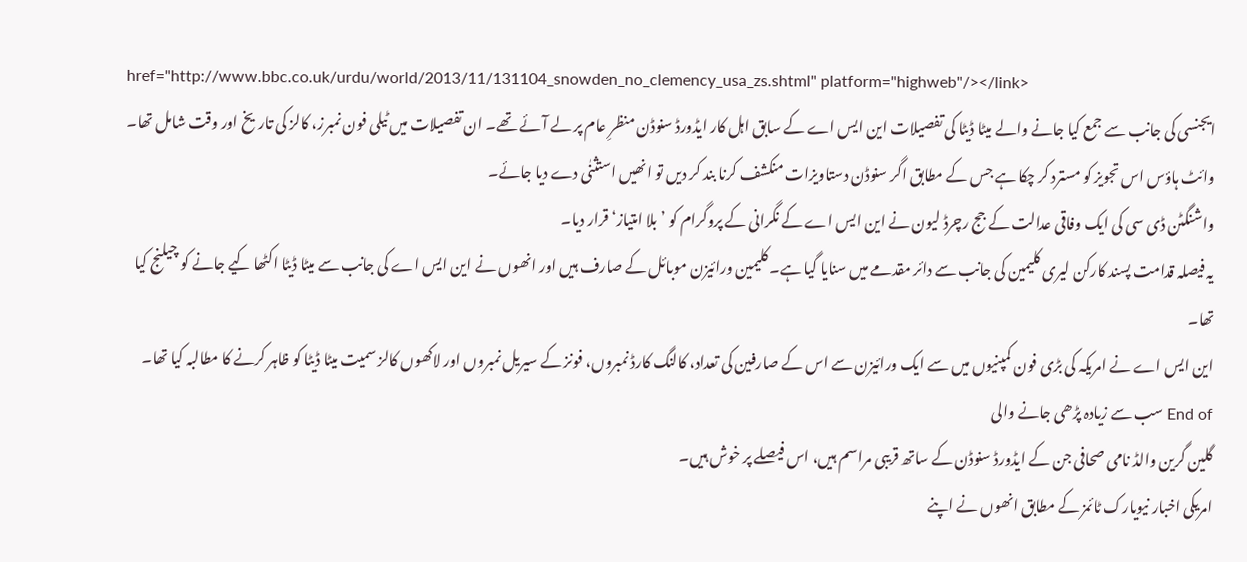href="http://www.bbc.co.uk/urdu/world/2013/11/131104_snowden_no_clemency_usa_zs.shtml" platform="highweb"/></link>
ایجنسی کی جانب سے جمع کیا جانے والے میٹا ڈیٹا کی تفصیلات این ایس اے کے سابق اہل کار ایڈورڈ سنوڈن منظرِ عام پر لے آئے تھے۔ ان تفصیلات میں ٹیلی فون نمبرز، کالز کی تاریخ اور وقت شامل تھا۔
وائٹ ہاؤس اس تجویز کو مسترد کر چکا ہے جس کے مطابق اگر سنوڈن دستاویزات منکشف کرنا بند کر دیں تو انھیں استثنٰی دے دیا جائے۔
واشنگٹن ڈی سی کی ایک وفاقی عدالت کے جج رچرڈ لیون نے این ایس اے کے نگرانی کے پروگرام کو ’بلا امتیاز‘ قرار دیا۔
یہ فیصلہ قدامت پسند کارکن لیری کلیمین کی جانب سے دائر مقدمے میں سنایا گیا ہے۔ کلیمین ورائیزن موبائل کے صارف ہیں اور انھوں نے این ایس اے کی جانب سے میٹا ڈیٹا اکٹھا کیے جانے کو چیلنج کیا تھا۔
این ایس اے نے امریکہ کی بڑی فون کمپنیوں میں سے ایک ورائیزن سے اس کے صارفین کی تعداد، کالنگ کارڈ نمبروں، فونز کے سیریل نمبروں اور لاکھوں کالز سمیت میٹا ڈیٹا کو ظاہر کرنے کا مطالبہ کیا تھا۔
End of سب سے زیادہ پڑھی جانے والی
گلین گرین والڈ نامی صحافی جن کے ایڈورڈ سنوڈن کے ساتھ قریبی مراسم ہیں، اس فیصلے پر خوش ہیں۔
امریکی اخبار نیویارک ٹائمز کے مطابق انھوں نے اپنے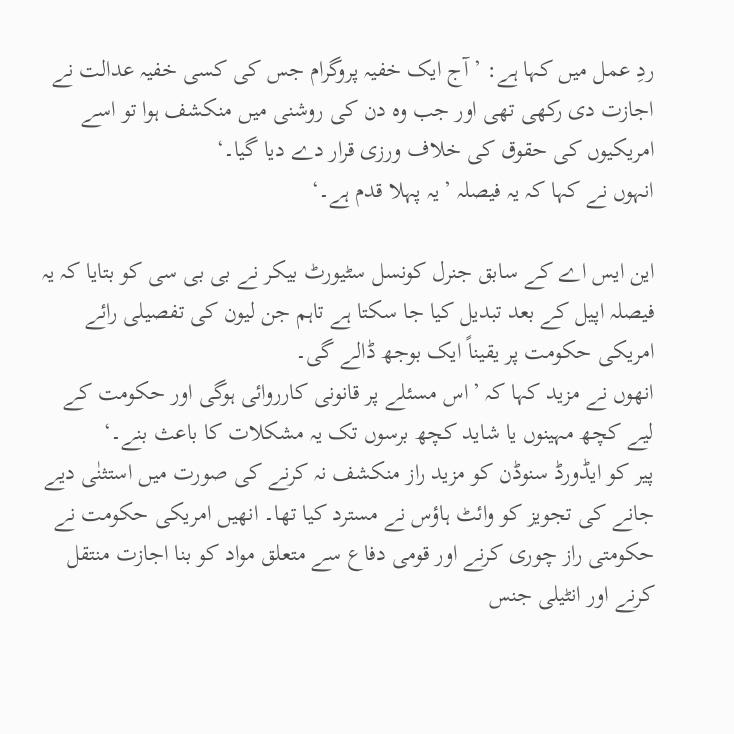ردِ عمل میں کہا ہے: ’آج ایک خفیہ پروگرام جس کی کسی خفیہ عدالت نے اجازت دی رکھی تھی اور جب وہ دن کی روشنی میں منکشف ہوا تو اسے امریکیوں کی حقوق کی خلاف ورزی قرار دے دیا گیا۔‘
انہوں نے کہا کہ یہ فیصلہ ’یہ پہلا قدم ہے۔‘

این ایس اے کے سابق جنرل کونسل سٹیورٹ بیکر نے بی بی سی کو بتایا کہ یہ فیصلہ اپیل کے بعد تبدیل کیا جا سکتا ہے تاہم جن لیون کی تفصیلی رائے امریکی حکومت پر یقیناً ایک بوجھ ڈالے گی۔
انھوں نے مزید کہا کہ ’اس مسئلے پر قانونی کارروائی ہوگی اور حکومت کے لیے کچھ مہینوں یا شاید کچھ برسوں تک یہ مشکلات کا باعث بنے۔‘
پیر کو ایڈورڈ سنوڈن کو مزید راز منکشف نہ کرنے کی صورت میں استثنٰی دیے جانے کی تجویز کو وائٹ ہاؤس نے مسترد کیا تھا۔ انھیں امریکی حکومت نے حکومتی راز چوری کرنے اور قومی دفاع سے متعلق مواد کو بنا اجازت منتقل کرنے اور انٹیلی جنس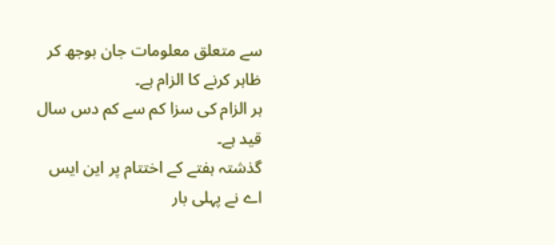سے متعلق معلومات جان بوجھ کر ظاہر کرنے کا الزام ہے۔
ہر الزام کی سزا کم سے کم دس سال قید ہے۔
گذشتہ ہفتے کے اختتام پر این ایس اے نے پہلی بار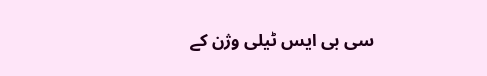سی بی ایس ٹیلی وژن کے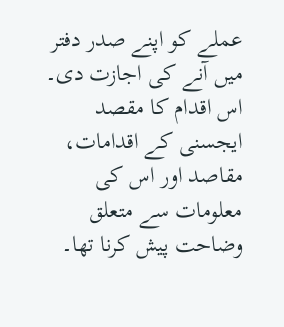عملے کو اپنے صدر دفتر میں آنے کی اجازت دی۔ اس اقدام کا مقصد ایجسنی کے اقدامات، مقاصد اور اس کی معلومات سے متعلق وضاحت پیش کرنا تھا۔